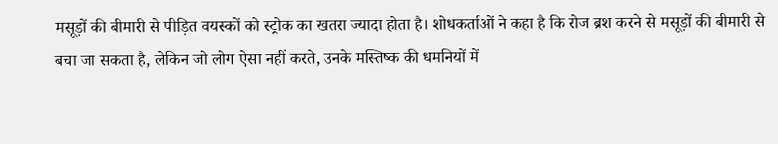मसूड़ों की बीमारी से पीड़ित वयस्कों को स्ट्रोक का खतरा ज्यादा होता है। शोधकर्ताओं ने कहा है कि रोज ब्रश करने से मसूड़ों की बीमारी से बचा जा सकता है, लेकिन जो लोग ऐसा नहीं करते, उनके मस्तिष्क की धमनियों में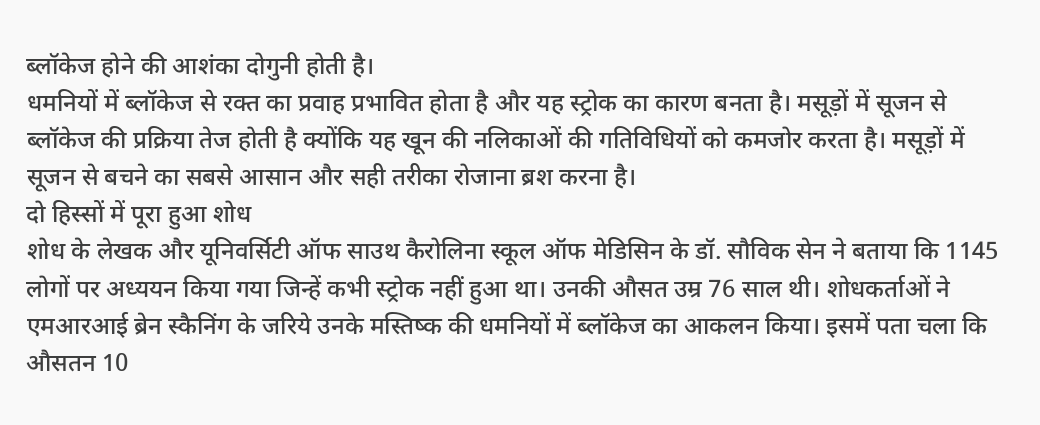ब्लॉकेज होने की आशंका दोगुनी होती है।
धमनियों में ब्लॉकेज से रक्त का प्रवाह प्रभावित होता है और यह स्ट्रोक का कारण बनता है। मसूड़ों में सूजन से ब्लॉकेज की प्रक्रिया तेज होती है क्योंकि यह खून की नलिकाओं की गतिविधियों को कमजोर करता है। मसूड़ों में सूजन से बचने का सबसे आसान और सही तरीका रोजाना ब्रश करना है।
दो हिस्सों में पूरा हुआ शोध
शोध के लेखक और यूनिवर्सिटी ऑफ साउथ कैरोलिना स्कूल ऑफ मेडिसिन के डॉ. सौविक सेन ने बताया कि 1145 लोगों पर अध्ययन किया गया जिन्हें कभी स्ट्रोक नहीं हुआ था। उनकी औसत उम्र 76 साल थी। शोधकर्ताओं ने एमआरआई ब्रेन स्कैनिंग के जरिये उनके मस्तिष्क की धमनियों में ब्लॉकेज का आकलन किया। इसमें पता चला कि औसतन 10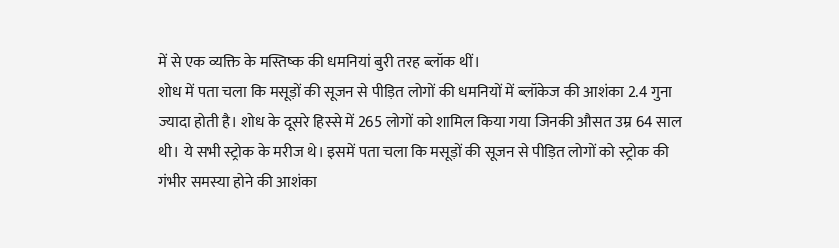में से एक व्यक्ति के मस्तिष्क की धमनियां बुरी तरह ब्लॉक थीं।
शोध में पता चला कि मसूड़ों की सूजन से पीड़ित लोगों की धमनियों में ब्लॉकेज की आशंका 2.4 गुना ज्यादा होती है। शोध के दूसरे हिस्से में 265 लोगों को शामिल किया गया जिनकी औसत उम्र 64 साल थी। ये सभी स्ट्रोक के मरीज थे। इसमें पता चला कि मसूड़ों की सूजन से पीड़ित लोगों को स्ट्रोक की गंभीर समस्या होने की आशंका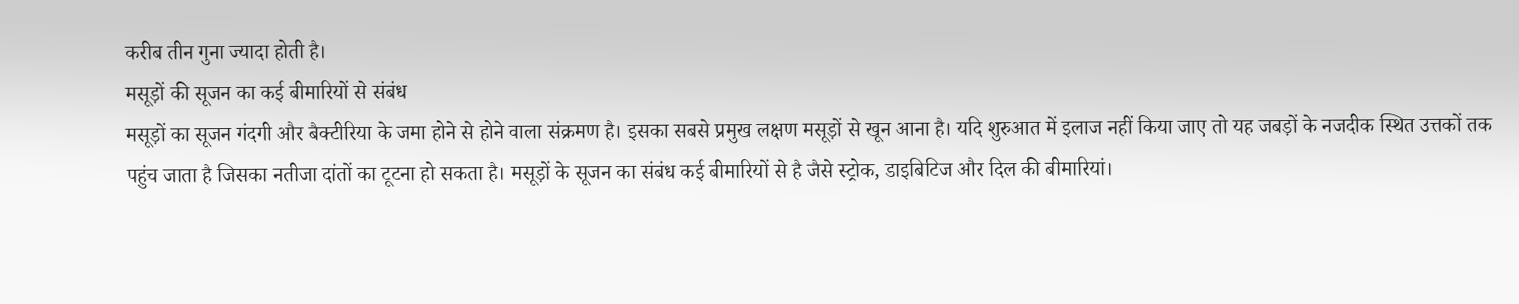करीब तीन गुना ज्यादा होती है।
मसूड़ों की सूजन का कई बीमारियों से संबंध
मसूड़ों का सूजन गंदगी और बैक्टीरिया के जमा होने से होने वाला संक्रमण है। इसका सबसे प्रमुख लक्षण मसूड़ों से खून आना है। यदि शुरुआत में इलाज नहीं किया जाए तो यह जबड़ों के नजदीक स्थित उत्तकों तक पहुंच जाता है जिसका नतीजा दांतों का टूटना हो सकता है। मसूड़ों के सूजन का संबंध कई बीमारियों से है जैसे स्ट्रोक, डाइबिटिज और दिल की बीमारियां।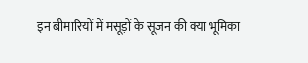इन बीमारियों में मसूड़ों के सूजन की क्या भूमिका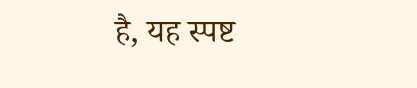है, यह स्पष्ट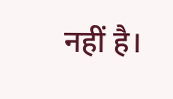नहीं है।